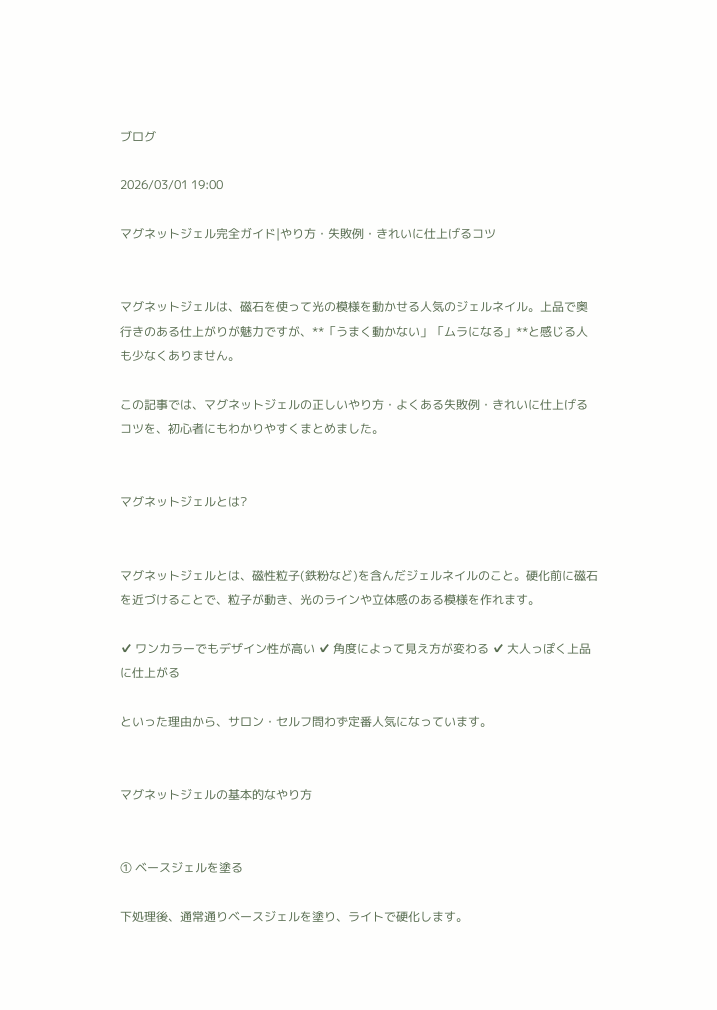ブログ

2026/03/01 19:00

マグネットジェル完全ガイド|やり方・失敗例・きれいに仕上げるコツ


マグネットジェルは、磁石を使って光の模様を動かせる人気のジェルネイル。上品で奥行きのある仕上がりが魅力ですが、**「うまく動かない」「ムラになる」**と感じる人も少なくありません。

この記事では、マグネットジェルの正しいやり方・よくある失敗例・きれいに仕上げるコツを、初心者にもわかりやすくまとめました。


マグネットジェルとは?


マグネットジェルとは、磁性粒子(鉄粉など)を含んだジェルネイルのこと。硬化前に磁石を近づけることで、粒子が動き、光のラインや立体感のある模様を作れます。

✔ ワンカラーでもデザイン性が高い ✔ 角度によって見え方が変わる ✔ 大人っぽく上品に仕上がる

といった理由から、サロン・セルフ問わず定番人気になっています。


マグネットジェルの基本的なやり方


① ベースジェルを塗る

下処理後、通常通りベースジェルを塗り、ライトで硬化します。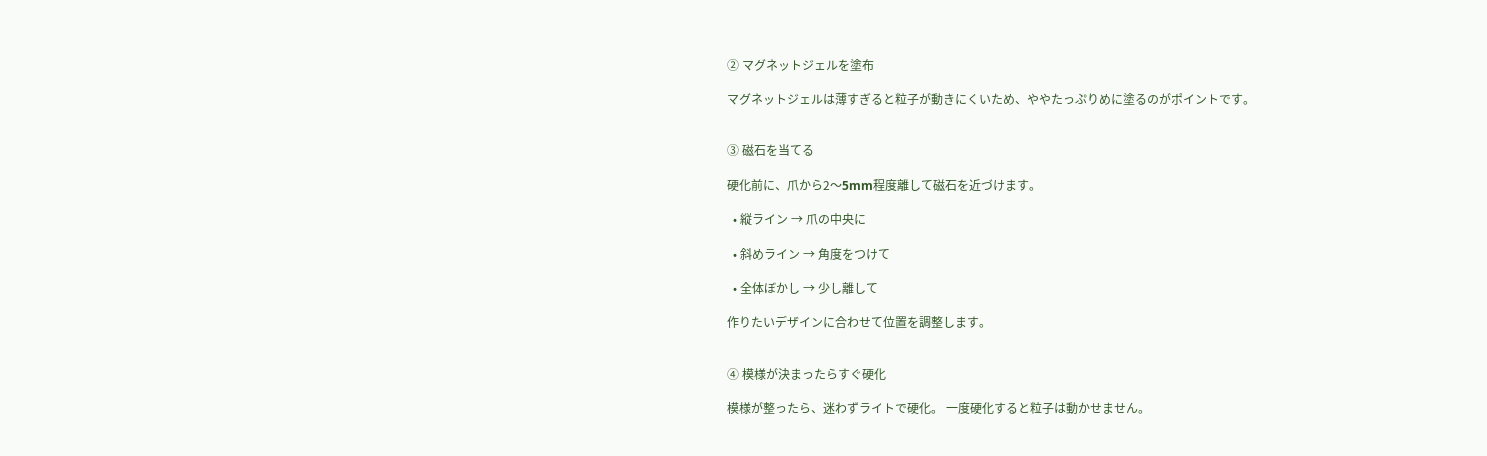② マグネットジェルを塗布

マグネットジェルは薄すぎると粒子が動きにくいため、ややたっぷりめに塗るのがポイントです。


③ 磁石を当てる

硬化前に、爪から2〜5mm程度離して磁石を近づけます。

  • 縦ライン → 爪の中央に

  • 斜めライン → 角度をつけて

  • 全体ぼかし → 少し離して

作りたいデザインに合わせて位置を調整します。


④ 模様が決まったらすぐ硬化

模様が整ったら、迷わずライトで硬化。 一度硬化すると粒子は動かせません。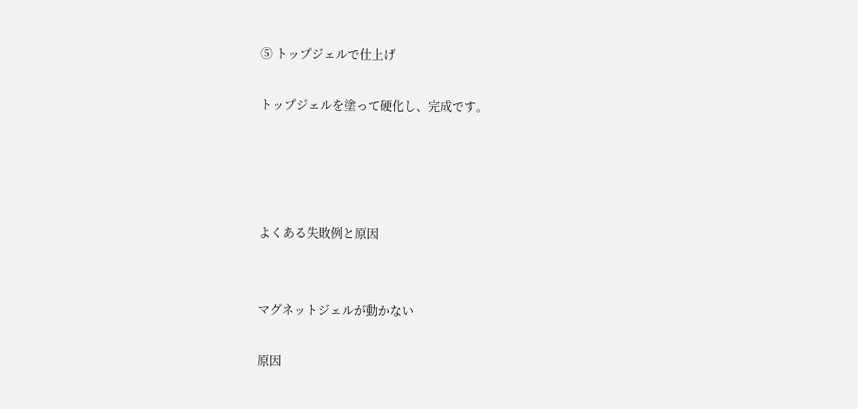⑤ トップジェルで仕上げ

トップジェルを塗って硬化し、完成です。




よくある失敗例と原因


マグネットジェルが動かない

原因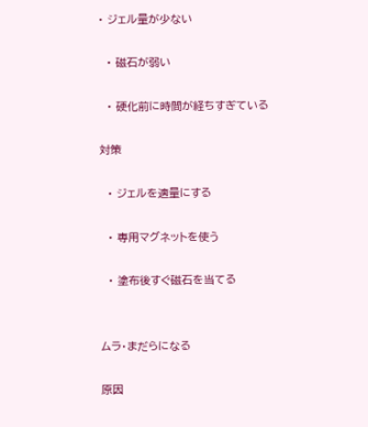• ジェル量が少ない

  • 磁石が弱い

  • 硬化前に時間が経ちすぎている

対策

  • ジェルを適量にする

  • 専用マグネットを使う

  • 塗布後すぐ磁石を当てる


ムラ・まだらになる

原因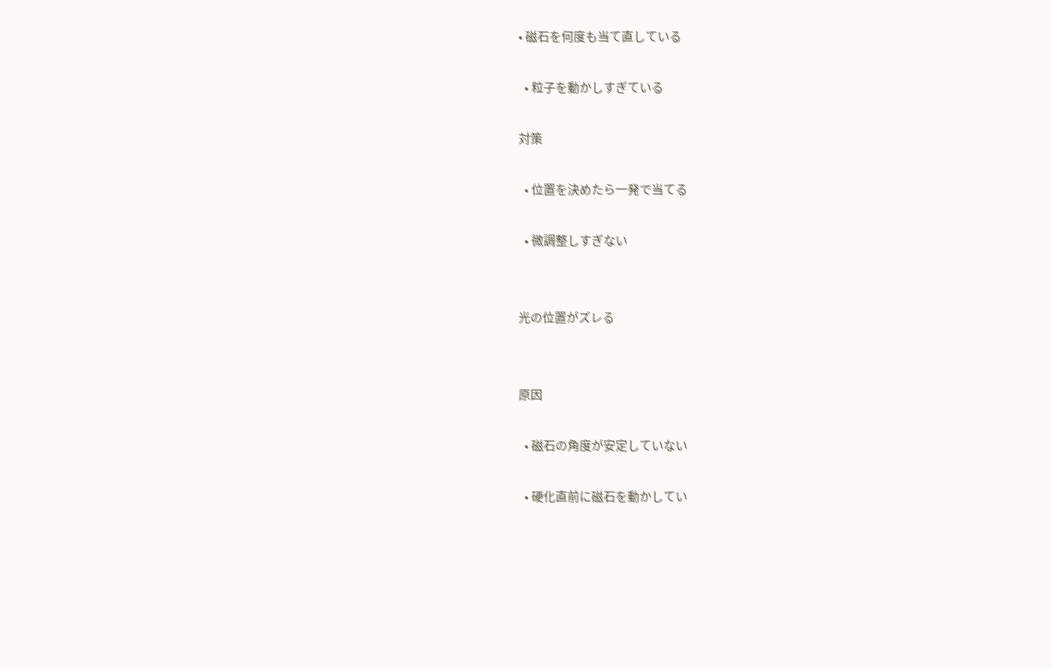• 磁石を何度も当て直している

  • 粒子を動かしすぎている

対策

  • 位置を決めたら一発で当てる

  • 微調整しすぎない


光の位置がズレる


原因

  • 磁石の角度が安定していない

  • 硬化直前に磁石を動かしてい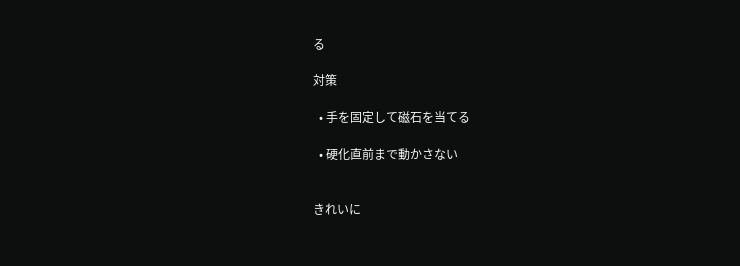る

対策

  • 手を固定して磁石を当てる

  • 硬化直前まで動かさない


きれいに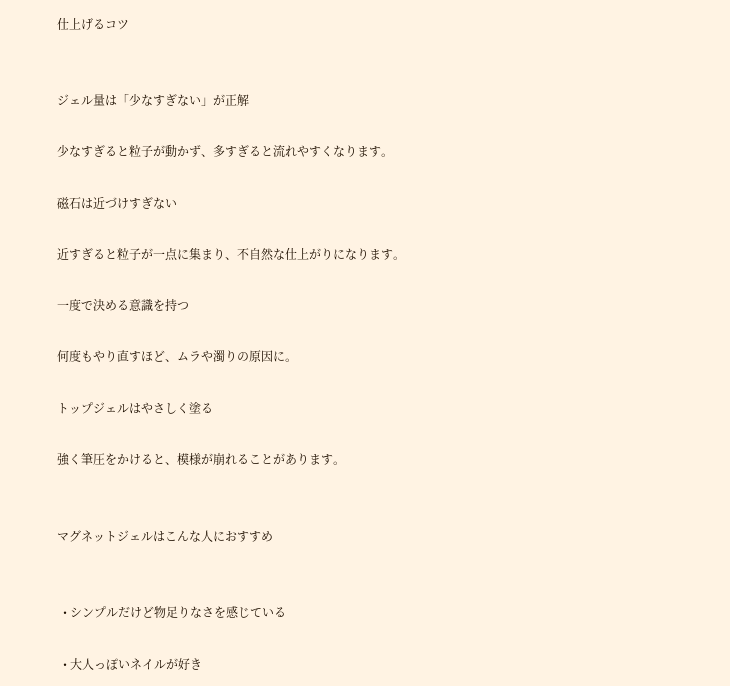仕上げるコツ


ジェル量は「少なすぎない」が正解

少なすぎると粒子が動かず、多すぎると流れやすくなります。

磁石は近づけすぎない

近すぎると粒子が一点に集まり、不自然な仕上がりになります。

一度で決める意識を持つ

何度もやり直すほど、ムラや濁りの原因に。

トップジェルはやさしく塗る

強く筆圧をかけると、模様が崩れることがあります。


マグネットジェルはこんな人におすすめ


  • シンプルだけど物足りなさを感じている

  • 大人っぽいネイルが好き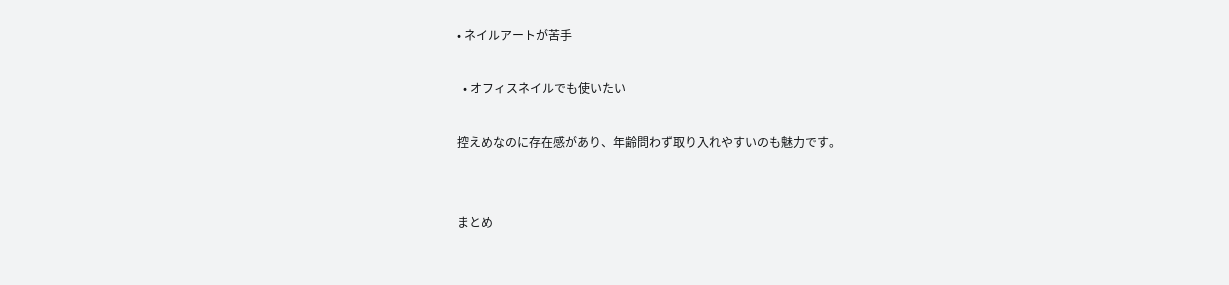• ネイルアートが苦手

  • オフィスネイルでも使いたい

控えめなのに存在感があり、年齢問わず取り入れやすいのも魅力です。


まとめ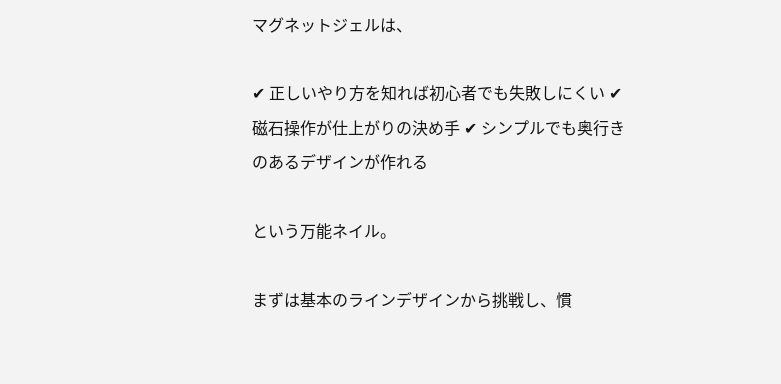マグネットジェルは、

✔ 正しいやり方を知れば初心者でも失敗しにくい ✔ 磁石操作が仕上がりの決め手 ✔ シンプルでも奥行きのあるデザインが作れる

という万能ネイル。

まずは基本のラインデザインから挑戦し、慣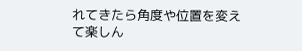れてきたら角度や位置を変えて楽しん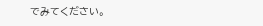でみてください。